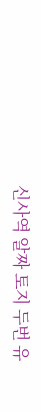신사역 알짜 토지 두번 유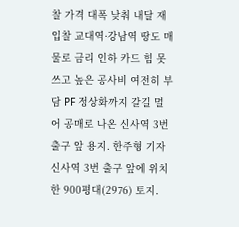찰 가격 대폭 낮춰 내달 재입찰 교대역·강남역 땅도 매물로 금리 인하 카드 힘 못쓰고 높은 공사비 여전히 부담 PF 정상화까지 갈길 멀어 공매로 나온 신사역 3번 출구 앞 용지. 한주형 기자 신사역 3번 출구 앞에 위치한 900평대(2976) 토지.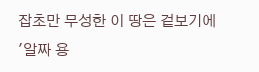잡초만 무성한 이 땅은 겉보기에 '알짜 용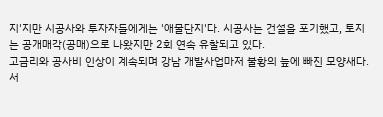지'지만 시공사와 투자자들에게는 '애물단지'다. 시공사는 건설을 포기했고, 토지는 공개매각(공매)으로 나왔지만 2회 연속 유찰되고 있다.
고금리와 공사비 인상이 계속되며 강남 개발사업마저 불황의 늪에 빠진 모양새다. 서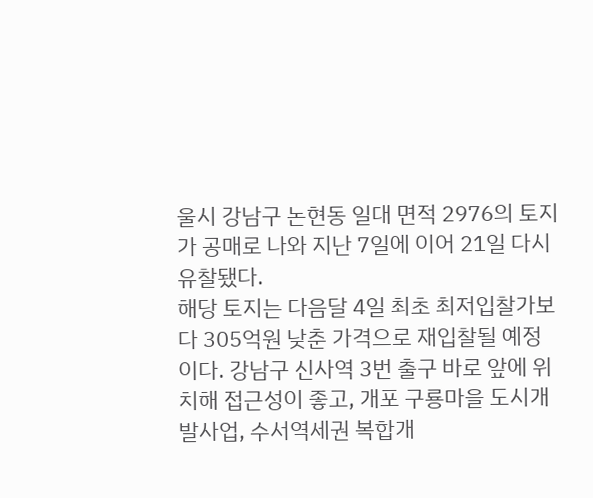울시 강남구 논현동 일대 면적 2976의 토지가 공매로 나와 지난 7일에 이어 21일 다시 유찰됐다.
해당 토지는 다음달 4일 최초 최저입찰가보다 305억원 낮춘 가격으로 재입찰될 예정이다. 강남구 신사역 3번 출구 바로 앞에 위치해 접근성이 좋고, 개포 구룡마을 도시개발사업, 수서역세권 복합개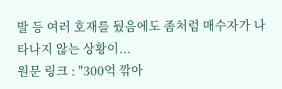발 등 여러 호재를 뒀음에도 좀처럼 매수자가 나타나지 않는 상황이...
원문 링크 : "300억 깎아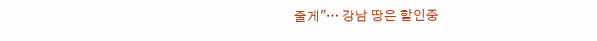줄게"… 강남 땅은 할인중